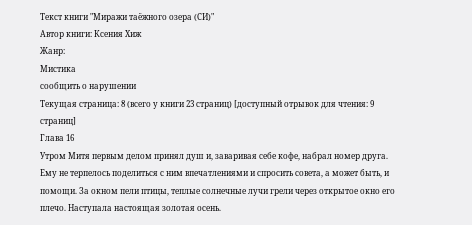Текст книги "Миражи таёжного озера (СИ)"
Автор книги: Ксения Хиж
Жанр:
Мистика
сообщить о нарушении
Текущая страница: 8 (всего у книги 23 страниц) [доступный отрывок для чтения: 9 страниц]
Глава 16
Утром Митя первым делом принял душ и, заваривая себе кофе, набрал номер друга. Ему не терпелось поделиться с ним впечатлениями и спросить совета, а может быть, и помощи. За окном пели птицы, теплые солнечные лучи грели через открытое окно его плечо. Наступала настоящая золотая осень.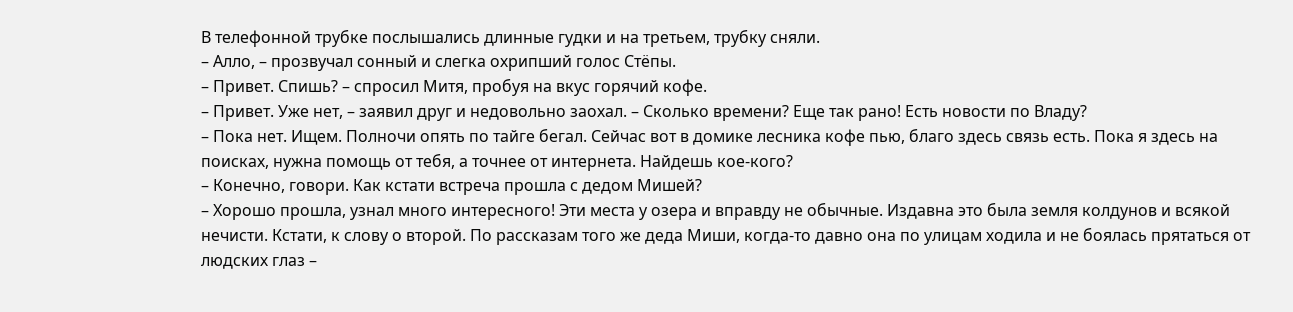В телефонной трубке послышались длинные гудки и на третьем, трубку сняли.
– Алло, – прозвучал сонный и слегка охрипший голос Стёпы.
– Привет. Спишь? – спросил Митя, пробуя на вкус горячий кофе.
– Привет. Уже нет, – заявил друг и недовольно заохал. – Сколько времени? Еще так рано! Есть новости по Владу?
– Пока нет. Ищем. Полночи опять по тайге бегал. Сейчас вот в домике лесника кофе пью, благо здесь связь есть. Пока я здесь на поисках, нужна помощь от тебя, а точнее от интернета. Найдешь кое-кого?
– Конечно, говори. Как кстати встреча прошла с дедом Мишей?
– Хорошо прошла, узнал много интересного! Эти места у озера и вправду не обычные. Издавна это была земля колдунов и всякой нечисти. Кстати, к слову о второй. По рассказам того же деда Миши, когда-то давно она по улицам ходила и не боялась прятаться от людских глаз –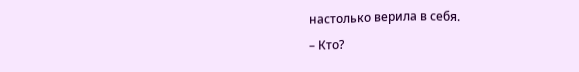настолько верила в себя.
– Кто?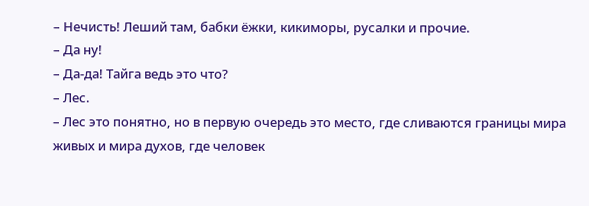– Нечисть! Леший там, бабки ёжки, кикиморы, русалки и прочие.
– Да ну!
– Да-да! Тайга ведь это что?
– Лес.
– Лес это понятно, но в первую очередь это место, где сливаются границы мира живых и мира духов, где человек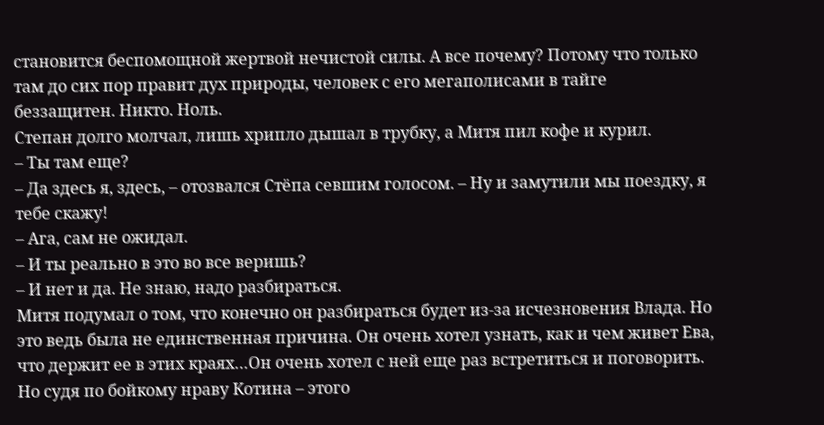становится беспомощной жертвой нечистой силы. А все почему? Потому что только там до сих пор правит дух природы, человек с его мегаполисами в тайге беззащитен. Никто. Ноль.
Степан долго молчал, лишь хрипло дышал в трубку, а Митя пил кофе и курил.
– Ты там еще?
– Да здесь я, здесь, – отозвался Стёпа севшим голосом. – Ну и замутили мы поездку, я тебе скажу!
– Ага, сам не ожидал.
– И ты реально в это во все веришь?
– И нет и да. Не знаю, надо разбираться.
Митя подумал о том, что конечно он разбираться будет из-за исчезновения Влада. Но это ведь была не единственная причина. Он очень хотел узнать, как и чем живет Ева, что держит ее в этих краях…Он очень хотел с ней еще раз встретиться и поговорить. Но судя по бойкому нраву Котина – этого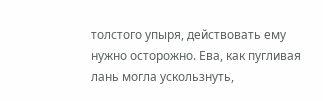толстого упыря, действовать ему нужно осторожно. Ева, как пугливая лань могла ускользнуть,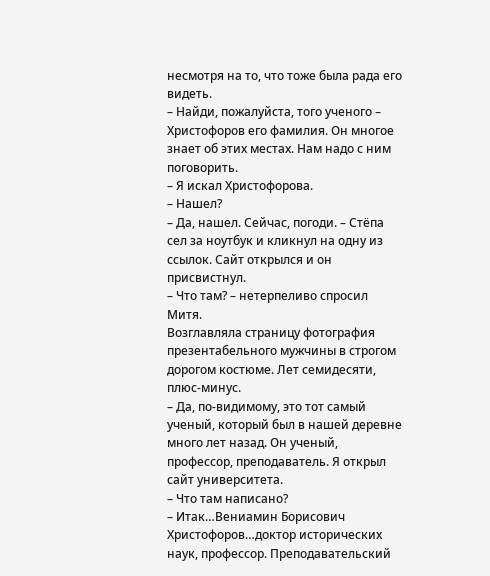несмотря на то, что тоже была рада его видеть.
– Найди, пожалуйста, того ученого – Христофоров его фамилия. Он многое знает об этих местах. Нам надо с ним поговорить.
– Я искал Христофорова.
– Нашел?
– Да, нашел. Сейчас, погоди. – Стёпа сел за ноутбук и кликнул на одну из ссылок. Сайт открылся и он присвистнул.
– Что там? – нетерпеливо спросил Митя.
Возглавляла страницу фотография презентабельного мужчины в строгом дорогом костюме. Лет семидесяти, плюс-минус.
– Да, по-видимому, это тот самый ученый, который был в нашей деревне много лет назад. Он ученый, профессор, преподаватель. Я открыл сайт университета.
– Что там написано?
– Итак…Вениамин Борисович Христофоров…доктор исторических наук, профессор. Преподавательский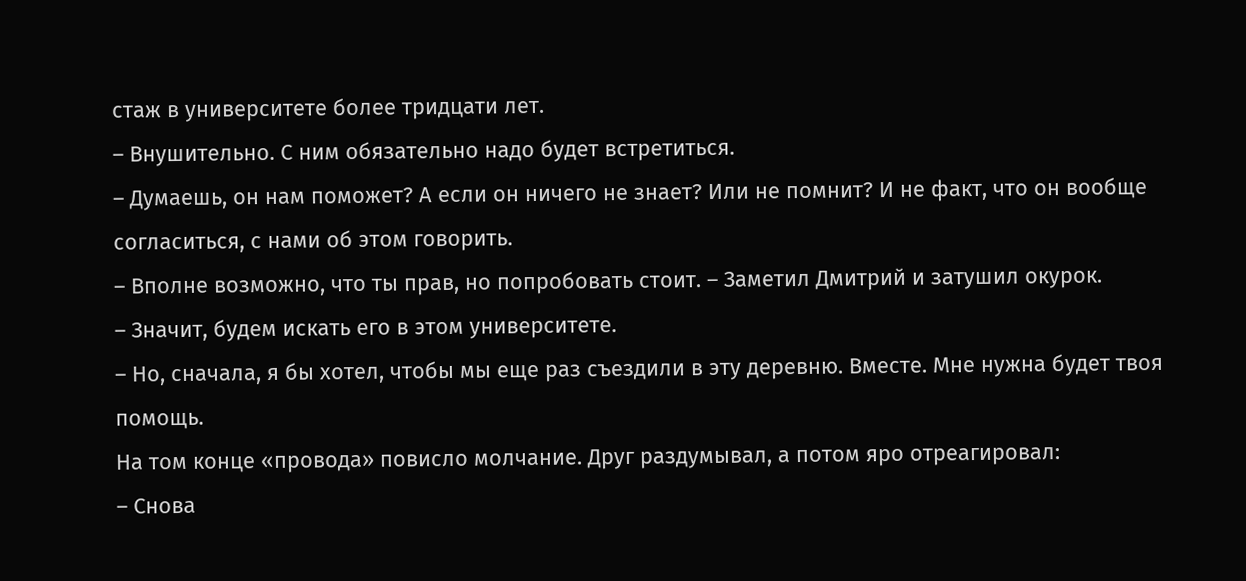стаж в университете более тридцати лет.
– Внушительно. С ним обязательно надо будет встретиться.
– Думаешь, он нам поможет? А если он ничего не знает? Или не помнит? И не факт, что он вообще согласиться, с нами об этом говорить.
– Вполне возможно, что ты прав, но попробовать стоит. – Заметил Дмитрий и затушил окурок.
– Значит, будем искать его в этом университете.
– Но, сначала, я бы хотел, чтобы мы еще раз съездили в эту деревню. Вместе. Мне нужна будет твоя помощь.
На том конце «провода» повисло молчание. Друг раздумывал, а потом яро отреагировал:
– Снова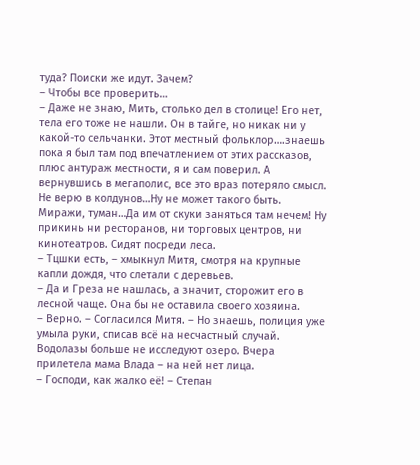туда? Поиски же идут. Зачем?
– Чтобы все проверить…
– Даже не знаю, Мить, столько дел в столице! Его нет, тела его тоже не нашли. Он в тайге, но никак ни у какой-то сельчанки. Этот местный фольклор….знаешь пока я был там под впечатлением от этих рассказов, плюс антураж местности, я и сам поверил. А вернувшись в мегаполис, все это враз потеряло смысл. Не верю в колдунов…Ну не может такого быть. Миражи, туман…Да им от скуки заняться там нечем! Ну прикинь ни ресторанов, ни торговых центров, ни кинотеатров. Сидят посреди леса.
– Тцшки есть, – хмыкнул Митя, смотря на крупные капли дождя, что слетали с деревьев.
– Да и Греза не нашлась, а значит, сторожит его в лесной чаще. Она бы не оставила своего хозяина.
– Верно. – Согласился Митя. – Но знаешь, полиция уже умыла руки, списав всё на несчастный случай. Водолазы больше не исследуют озеро. Вчера прилетела мама Влада – на ней нет лица.
– Господи, как жалко её! – Степан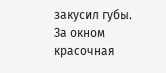закусил губы. За окном красочная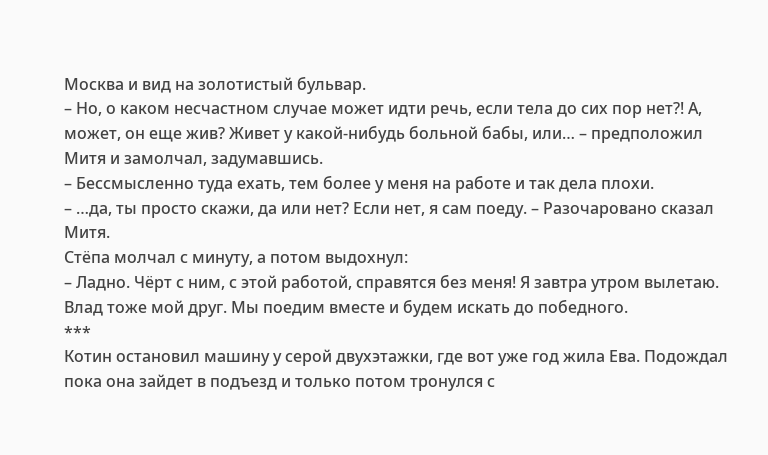Москва и вид на золотистый бульвар.
– Но, о каком несчастном случае может идти речь, если тела до сих пор нет?! А, может, он еще жив? Живет у какой-нибудь больной бабы, или… – предположил Митя и замолчал, задумавшись.
– Бессмысленно туда ехать, тем более у меня на работе и так дела плохи.
– …да, ты просто скажи, да или нет? Если нет, я сам поеду. – Разочаровано сказал Митя.
Стёпа молчал с минуту, а потом выдохнул:
– Ладно. Чёрт с ним, с этой работой, справятся без меня! Я завтра утром вылетаю. Влад тоже мой друг. Мы поедим вместе и будем искать до победного.
***
Котин остановил машину у серой двухэтажки, где вот уже год жила Ева. Подождал пока она зайдет в подъезд и только потом тронулся с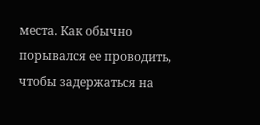места. Как обычно порывался ее проводить, чтобы задержаться на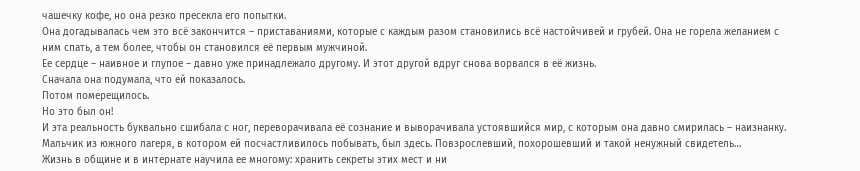чашечку кофе, но она резко пресекла его попытки.
Она догадывалась чем это всё закончится – приставаниями, которые с каждым разом становились всё настойчивей и грубей. Она не горела желанием с ним спать, а тем более, чтобы он становился её первым мужчиной.
Ее сердце – наивное и глупое – давно уже принадлежало другому. И этот другой вдруг снова ворвался в её жизнь.
Сначала она подумала, что ей показалось.
Потом померещилось.
Но это был он!
И эта реальность буквально сшибала с ног, переворачивала её сознание и выворачивала устоявшийся мир, с которым она давно смирилась – наизнанку.
Мальчик из южного лагеря, в котором ей посчастливилось побывать, был здесь. Повзрослевший, похорошевший и такой ненужный свидетель…
Жизнь в общине и в интернате научила ее многому: хранить секреты этих мест и ни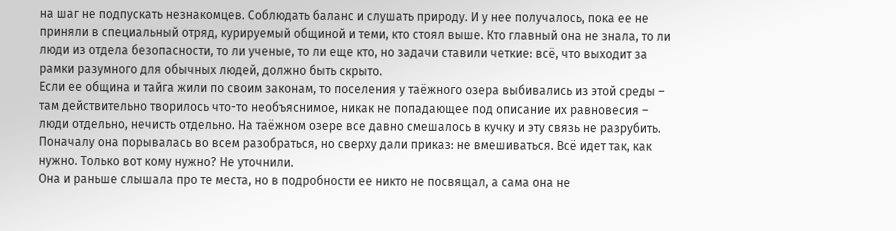на шаг не подпускать незнакомцев. Соблюдать баланс и слушать природу. И у нее получалось, пока ее не приняли в специальный отряд, курируемый общиной и теми, кто стоял выше. Кто главный она не знала, то ли люди из отдела безопасности, то ли ученые, то ли еще кто, но задачи ставили четкие: всё, что выходит за рамки разумного для обычных людей, должно быть скрыто.
Если ее община и тайга жили по своим законам, то поселения у таёжного озера выбивались из этой среды – там действительно творилось что-то необъяснимое, никак не попадающее под описание их равновесия – люди отдельно, нечисть отдельно. На таёжном озере все давно смешалось в кучку и эту связь не разрубить. Поначалу она порывалась во всем разобраться, но сверху дали приказ: не вмешиваться. Всё идет так, как нужно. Только вот кому нужно? Не уточнили.
Она и раньше слышала про те места, но в подробности ее никто не посвящал, а сама она не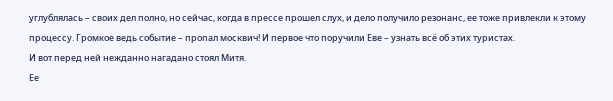углублялась – своих дел полно, но сейчас, когда в прессе прошел слух, и дело получило резонанс, ее тоже привлекли к этому процессу. Громкое ведь событие – пропал москвич! И первое что поручили Еве – узнать всё об этих туристах.
И вот перед ней нежданно нагадано стоял Митя.
Ее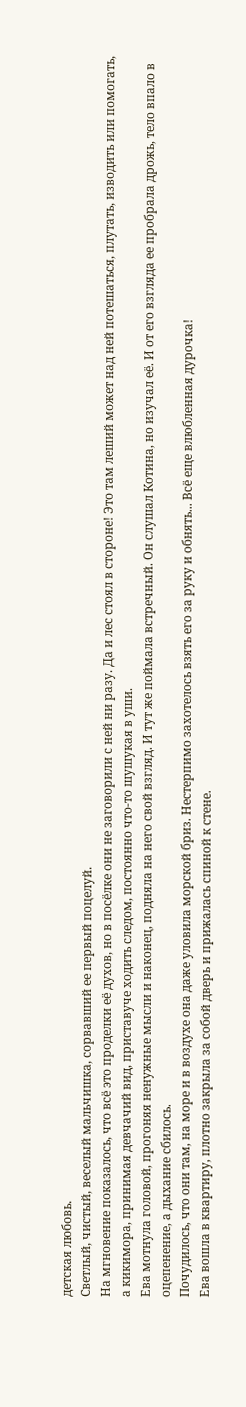детская любовь.
Светлый, чистый, веселый мальчишка, сорвавший ее первый поцелуй.
На мгновение показалось, что всё это проделки её духов, но в посёлке они не заговорили с ней ни разу. Да и лес стоял в стороне! Это там леший может над ней потешаться, плутать, изводить или помогать, а кикимора, принимая девчачий вид, приставуче ходить следом, постоянно что-то шушукая в уши.
Ева мотнула головой, прогоняя ненужные мысли и наконец, подняла на него свой взгляд. И тут же поймала встречный. Он слушал Котина, но изучал её. И от его взгляда ее пробрала дрожь, тело впало в оцепенение, а дыхание сбилось.
Почудилось, что они там, на море и в воздухе она даже уловила морской бриз. Нестерпимо захотелось взять его за руку и обнять... Всё еще влюбленная дурочка!
Ева вошла в квартиру, плотно закрыла за собой дверь и прижалась спиной к стене.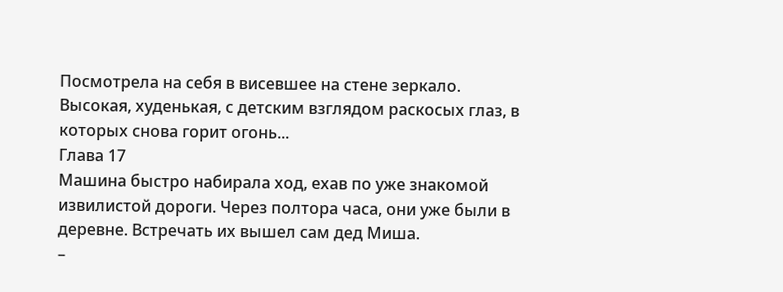Посмотрела на себя в висевшее на стене зеркало. Высокая, худенькая, с детским взглядом раскосых глаз, в которых снова горит огонь...
Глава 17
Машина быстро набирала ход, ехав по уже знакомой извилистой дороги. Через полтора часа, они уже были в деревне. Встречать их вышел сам дед Миша.
–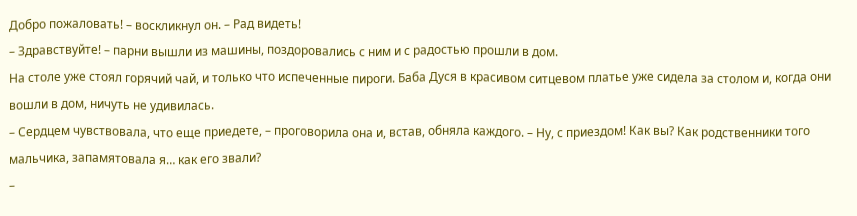Добро пожаловать! – воскликнул он. – Рад видеть!
– Здравствуйте! – парни вышли из машины, поздоровались с ним и с радостью прошли в дом.
На столе уже стоял горячий чай, и только что испеченные пироги. Баба Дуся в красивом ситцевом платье уже сидела за столом и, когда они вошли в дом, ничуть не удивилась.
– Сердцем чувствовала, что еще приедете, – проговорила она и, встав, обняла каждого. – Ну, с приездом! Как вы? Как родственники того мальчика, запамятовала я… как его звали?
–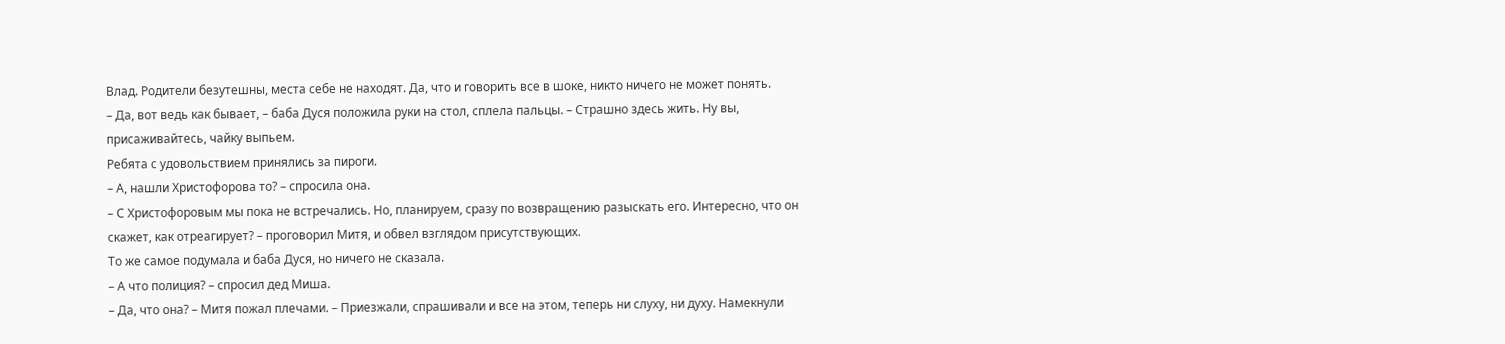Влад. Родители безутешны, места себе не находят. Да, что и говорить все в шоке, никто ничего не может понять.
– Да, вот ведь как бывает, – баба Дуся положила руки на стол, сплела пальцы. – Страшно здесь жить. Ну вы, присаживайтесь, чайку выпьем.
Ребята с удовольствием принялись за пироги.
– А, нашли Христофорова то? – спросила она.
– С Христофоровым мы пока не встречались. Но, планируем, сразу по возвращению разыскать его. Интересно, что он скажет, как отреагирует? – проговорил Митя, и обвел взглядом присутствующих.
То же самое подумала и баба Дуся, но ничего не сказала.
– А что полиция? – спросил дед Миша.
– Да, что она? – Митя пожал плечами. – Приезжали, спрашивали и все на этом, теперь ни слуху, ни духу. Намекнули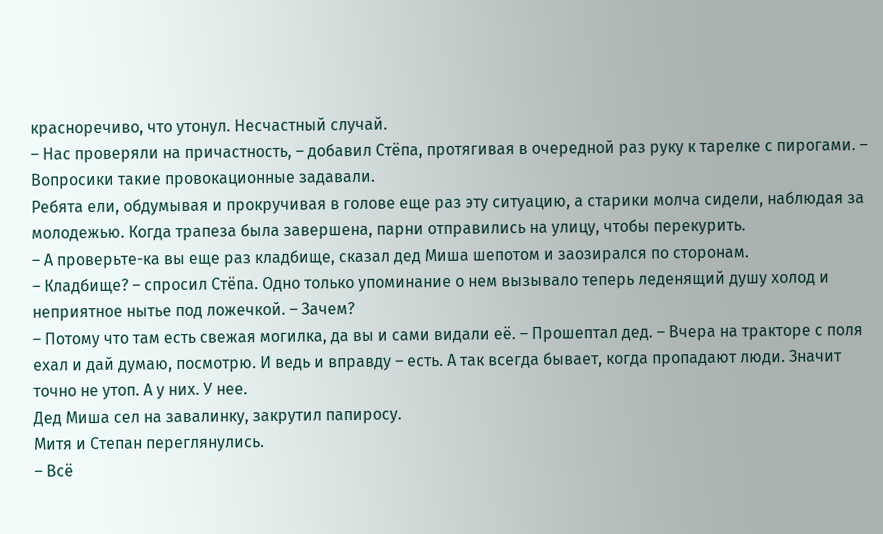красноречиво, что утонул. Несчастный случай.
– Нас проверяли на причастность, – добавил Стёпа, протягивая в очередной раз руку к тарелке с пирогами. – Вопросики такие провокационные задавали.
Ребята ели, обдумывая и прокручивая в голове еще раз эту ситуацию, а старики молча сидели, наблюдая за молодежью. Когда трапеза была завершена, парни отправились на улицу, чтобы перекурить.
– А проверьте-ка вы еще раз кладбище, сказал дед Миша шепотом и заозирался по сторонам.
– Кладбище? – спросил Стёпа. Одно только упоминание о нем вызывало теперь леденящий душу холод и неприятное нытье под ложечкой. – Зачем?
– Потому что там есть свежая могилка, да вы и сами видали её. – Прошептал дед. – Вчера на тракторе с поля ехал и дай думаю, посмотрю. И ведь и вправду – есть. А так всегда бывает, когда пропадают люди. Значит точно не утоп. А у них. У нее.
Дед Миша сел на завалинку, закрутил папиросу.
Митя и Степан переглянулись.
– Всё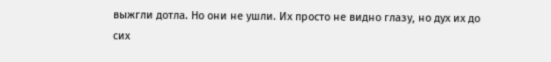выжгли дотла. Но они не ушли. Их просто не видно глазу, но дух их до сих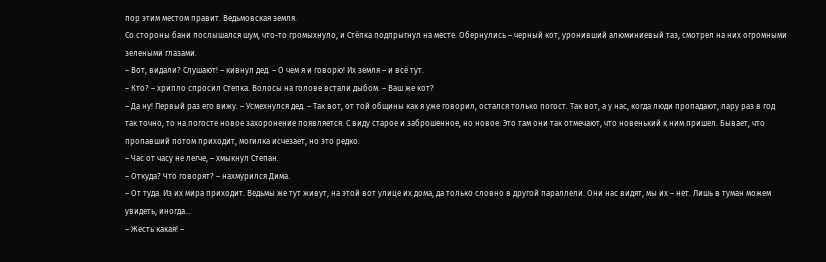пор этим местом правит. Ведьмовская земля.
Со стороны бани послышался шум, что-то громыхнуло, и Стёпка подпрыгнул на месте. Обернулись – черный кот, уронивший алюминиевый таз, смотрел на них огромными зелеными глазами.
– Вот, видали? Слушают! – кивнул дед. – О чем я и говорю! Их земля – и всё тут.
– Кто? – хрипло спросил Степка. Волосы на голове встали дыбом. – Ваш же кот?
– Да ну! Первый раз его вижу. – Усмехнулся дед. – Так вот, от той общины как я уже говорил, остался только погост. Так вот, а у нас, когда люди пропадают, пару раз в год так точно, то на погосте новое захоронение появляется. С виду старое и заброшенное, но новое. Это там они так отмечают, что новенький к ним пришел. Бывает, что пропавший потом приходит, могилка исчезает, но это редко.
– Час от часу не легче, – хмыкнул Степан.
– Откуда? Что говорят? – нахмурился Дима.
– От туда. Из их мира приходит. Ведьмы же тут живут, на этой вот улице их дома, да только словно в другой параллели. Они нас видят, мы их – нет. Лишь в туман можем увидеть, иногда…
– Жесть какая! –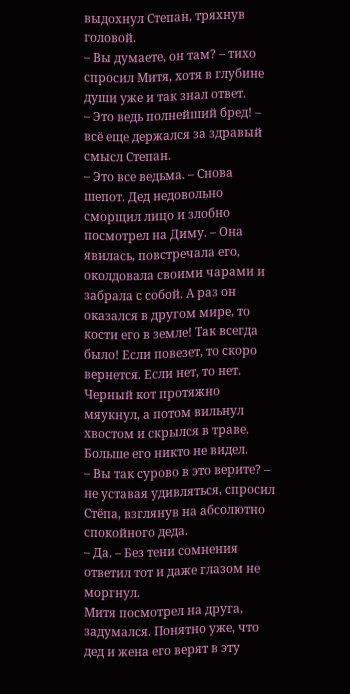выдохнул Степан, тряхнув головой.
– Вы думаете, он там? – тихо спросил Митя, хотя в глубине души уже и так знал ответ.
– Это ведь полнейший бред! – всё еще держался за здравый смысл Степан.
– Это все ведьма. – Снова шепот. Дед недовольно сморщил лицо и злобно посмотрел на Диму. – Она явилась, повстречала его, околдовала своими чарами и забрала с собой. А раз он оказался в другом мире, то кости его в земле! Так всегда было! Если повезет, то скоро вернется. Если нет, то нет.
Черный кот протяжно мяукнул, а потом вильнул хвостом и скрылся в траве. Больше его никто не видел.
– Вы так сурово в это верите? – не уставая удивляться, спросил Стёпа, взглянув на абсолютно спокойного деда.
– Да. – Без тени сомнения ответил тот и даже глазом не моргнул.
Митя посмотрел на друга, задумался. Понятно уже, что дед и жена его верят в эту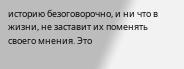историю безоговорочно, и ни что в жизни, не заставит их поменять своего мнения. Это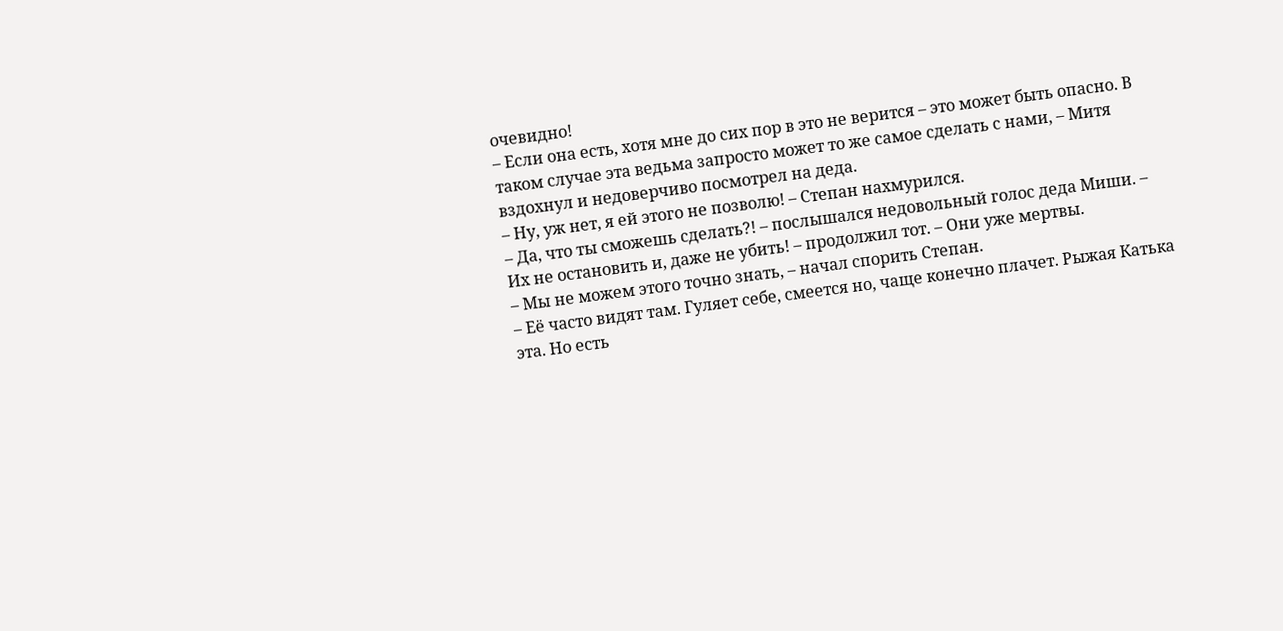очевидно!
– Если она есть, хотя мне до сих пор в это не верится – это может быть опасно. В таком случае эта ведьма запросто может то же самое сделать с нами, – Митя вздохнул и недоверчиво посмотрел на деда.
– Ну, уж нет, я ей этого не позволю! – Степан нахмурился.
– Да, что ты сможешь сделать?! – послышался недовольный голос деда Миши. – Их не остановить и, даже не убить! – продолжил тот. – Они уже мертвы.
– Мы не можем этого точно знать, – начал спорить Степан.
– Её часто видят там. Гуляет себе, смеется но, чаще конечно плачет. Рыжая Катька эта. Но есть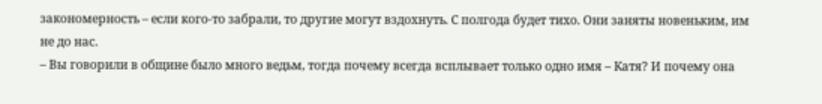закономерность – если кого-то забрали, то другие могут вздохнуть. С полгода будет тихо. Они заняты новеньким, им не до нас.
– Вы говорили в общине было много ведьм, тогда почему всегда всплывает только одно имя – Катя? И почему она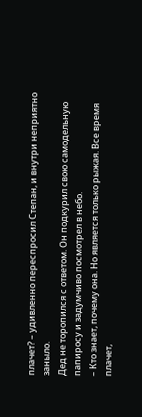плачет? – удивленно переспросил Степан, и внутри неприятно заныло.
Дед не торопился с ответом. Он подкурил свою самодельную папиросу и задумчиво посмотрел в небо.
– Кто знает, почему она. Но является только рыжая. Все время плачет,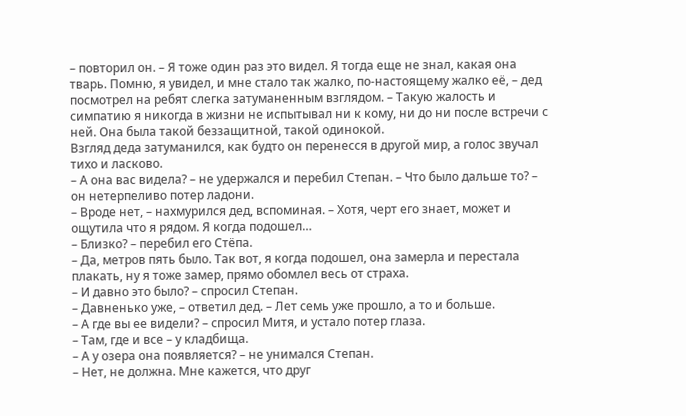– повторил он. – Я тоже один раз это видел. Я тогда еще не знал, какая она тварь. Помню, я увидел, и мне стало так жалко, по-настоящему жалко её, – дед посмотрел на ребят слегка затуманенным взглядом. – Такую жалость и симпатию я никогда в жизни не испытывал ни к кому, ни до ни после встречи с ней. Она была такой беззащитной, такой одинокой.
Взгляд деда затуманился, как будто он перенесся в другой мир, а голос звучал тихо и ласково.
– А она вас видела? – не удержался и перебил Степан. – Что было дальше то? – он нетерпеливо потер ладони.
– Вроде нет, – нахмурился дед, вспоминая. – Хотя, черт его знает, может и ощутила что я рядом. Я когда подошел…
– Близко? – перебил его Стёпа.
– Да, метров пять было. Так вот, я когда подошел, она замерла и перестала плакать, ну я тоже замер, прямо обомлел весь от страха.
– И давно это было? – спросил Степан.
– Давненько уже, – ответил дед. – Лет семь уже прошло, а то и больше.
– А где вы ее видели? – спросил Митя, и устало потер глаза.
– Там, где и все – у кладбища.
– А у озера она появляется? – не унимался Степан.
– Нет, не должна. Мне кажется, что друг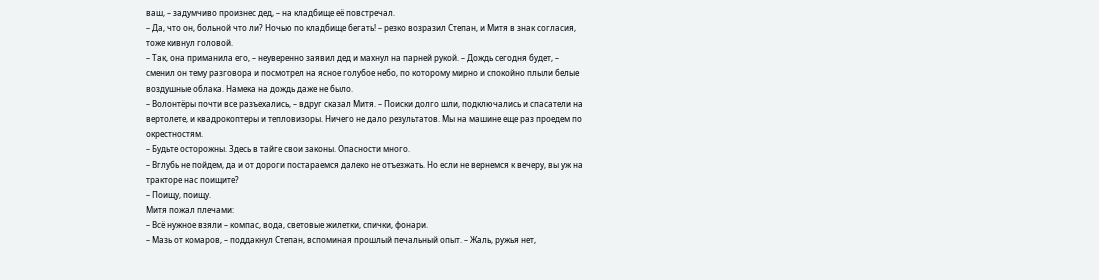ваш, – задумчиво произнес дед, – на кладбище её повстречал.
– Да, что он, больной что ли? Ночью по кладбище бегать! – резко возразил Степан, и Митя в знак согласия, тоже кивнул головой.
– Так, она приманила его, – неуверенно заявил дед и махнул на парней рукой. – Дождь сегодня будет, – сменил он тему разговора и посмотрел на ясное голубое небо, по которому мирно и спокойно плыли белые воздушные облака. Намека на дождь даже не было.
– Волонтёры почти все разъехались, – вдруг сказал Митя. – Поиски долго шли, подключались и спасатели на вертолете, и квадрокоптеры и тепловизоры. Ничего не дало результатов. Мы на машине еще раз проедем по окрестностям.
– Будьте осторожны. Здесь в тайге свои законы. Опасности много.
– Вглубь не пойдем, да и от дороги постараемся далеко не отъезжать. Но если не вернемся к вечеру, вы уж на тракторе нас поищите?
– Поищу, поищу.
Митя пожал плечами:
– Всё нужное взяли – компас, вода, световые жилетки, спички, фонари.
– Мазь от комаров, – поддакнул Степан, вспоминая прошлый печальный опыт. – Жаль, ружья нет,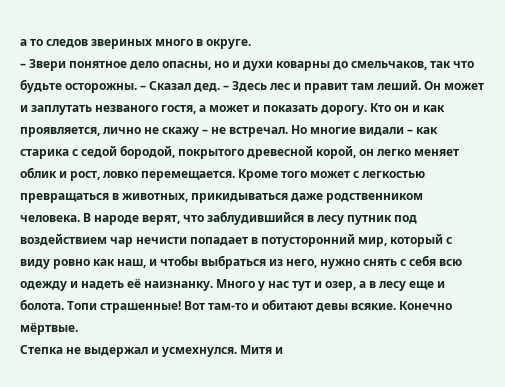а то следов звериных много в округе.
– Звери понятное дело опасны, но и духи коварны до смельчаков, так что будьте осторожны. – Сказал дед. – Здесь лес и правит там леший. Он может и заплутать незваного гостя, а может и показать дорогу. Кто он и как проявляется, лично не скажу – не встречал. Но многие видали – как старика с седой бородой, покрытого древесной корой, он легко меняет облик и рост, ловко перемещается. Кроме того может с легкостью превращаться в животных, прикидываться даже родственником человека. В народе верят, что заблудившийся в лесу путник под воздействием чар нечисти попадает в потусторонний мир, который с виду ровно как наш, и чтобы выбраться из него, нужно снять с себя всю одежду и надеть её наизнанку. Много у нас тут и озер, а в лесу еще и болота. Топи страшенные! Вот там-то и обитают девы всякие. Конечно мёртвые.
Степка не выдержал и усмехнулся. Митя и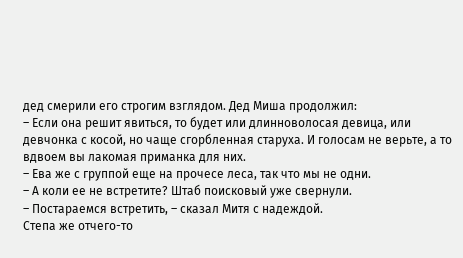дед смерили его строгим взглядом. Дед Миша продолжил:
– Если она решит явиться, то будет или длинноволосая девица, или девчонка с косой, но чаще сгорбленная старуха. И голосам не верьте, а то вдвоем вы лакомая приманка для них.
– Ева же с группой еще на прочесе леса, так что мы не одни.
– А коли ее не встретите? Штаб поисковый уже свернули.
– Постараемся встретить, – сказал Митя с надеждой.
Степа же отчего-то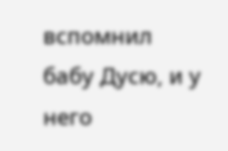вспомнил бабу Дусю, и у него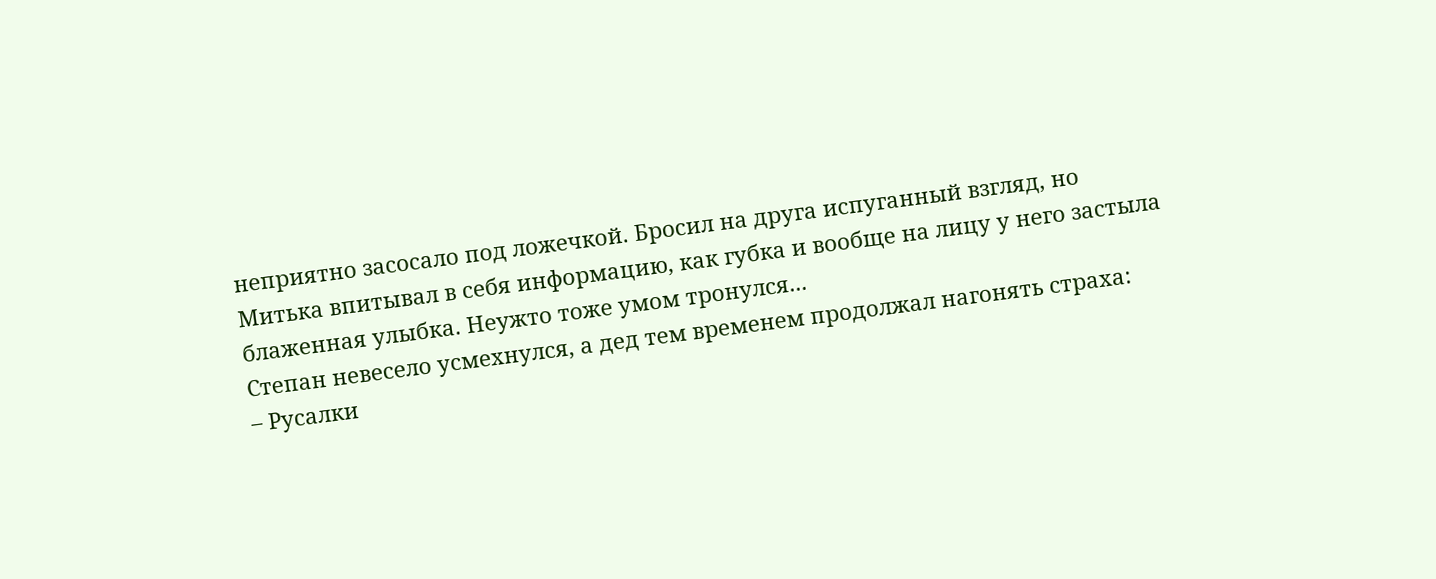неприятно засосало под ложечкой. Бросил на друга испуганный взгляд, но Митька впитывал в себя информацию, как губка и вообще на лицу у него застыла блаженная улыбка. Неужто тоже умом тронулся...
Степан невесело усмехнулся, а дед тем временем продолжал нагонять страха:
– Русалки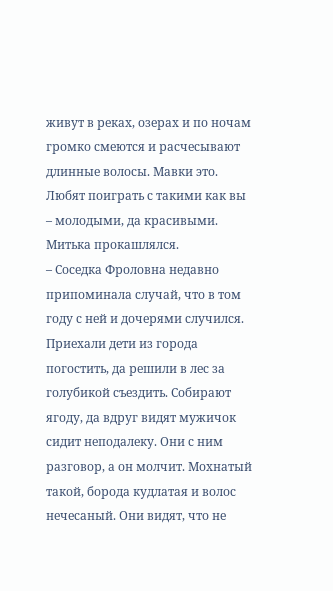живут в реках, озерах и по ночам громко смеются и расчесывают длинные волосы. Мавки это. Любят поиграть с такими как вы – молодыми, да красивыми.
Митька прокашлялся.
– Соседка Фроловна недавно припоминала случай, что в том году с ней и дочерями случился. Приехали дети из города погостить, да решили в лес за голубикой съездить. Собирают ягоду, да вдруг видят мужичок сидит неподалеку. Они с ним разговор, а он молчит. Мохнатый такой, борода кудлатая и волос нечесаный. Они видят, что не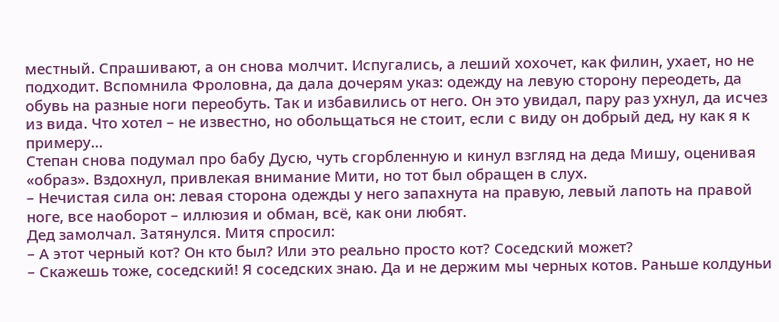местный. Спрашивают, а он снова молчит. Испугались, а леший хохочет, как филин, ухает, но не подходит. Вспомнила Фроловна, да дала дочерям указ: одежду на левую сторону переодеть, да обувь на разные ноги переобуть. Так и избавились от него. Он это увидал, пару раз ухнул, да исчез из вида. Что хотел – не известно, но обольщаться не стоит, если с виду он добрый дед, ну как я к примеру…
Степан снова подумал про бабу Дусю, чуть сгорбленную и кинул взгляд на деда Мишу, оценивая «образ». Вздохнул, привлекая внимание Мити, но тот был обращен в слух.
– Нечистая сила он: левая сторона одежды у него запахнута на правую, левый лапоть на правой ноге, все наоборот – иллюзия и обман, всё, как они любят.
Дед замолчал. Затянулся. Митя спросил:
– А этот черный кот? Он кто был? Или это реально просто кот? Соседский может?
– Скажешь тоже, соседский! Я соседских знаю. Да и не держим мы черных котов. Раньше колдуньи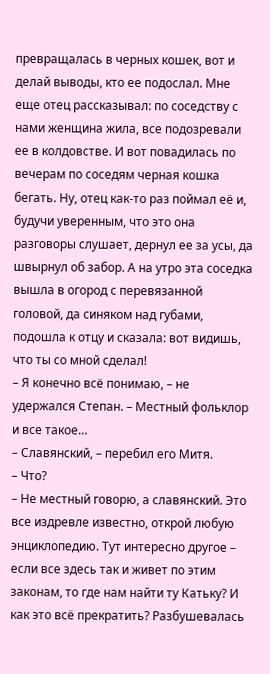превращалась в черных кошек, вот и делай выводы, кто ее подослал. Мне еще отец рассказывал: по соседству с нами женщина жила, все подозревали ее в колдовстве. И вот повадилась по вечерам по соседям черная кошка бегать. Ну, отец как-то раз поймал её и, будучи уверенным, что это она разговоры слушает, дернул ее за усы, да швырнул об забор. А на утро эта соседка вышла в огород с перевязанной головой, да синяком над губами, подошла к отцу и сказала: вот видишь, что ты со мной сделал!
– Я конечно всё понимаю, – не удержался Степан. – Местный фольклор и все такое…
– Славянский, – перебил его Митя.
– Что?
– Не местный говорю, а славянский. Это все издревле известно, открой любую энциклопедию. Тут интересно другое – если все здесь так и живет по этим законам, то где нам найти ту Катьку? И как это всё прекратить? Разбушевалась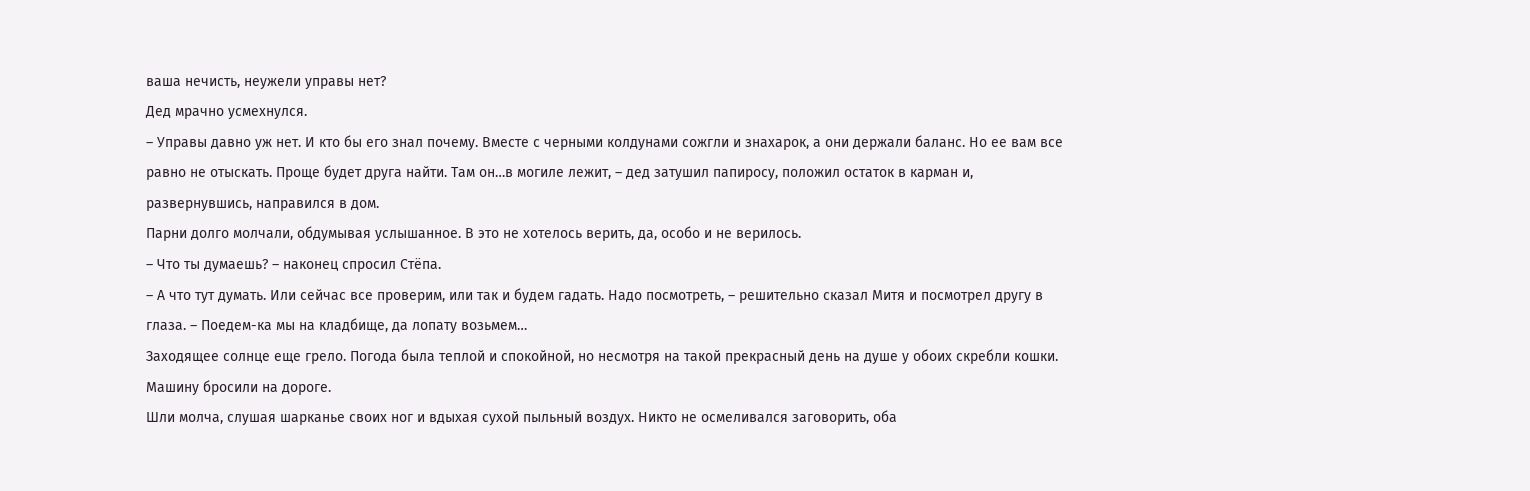ваша нечисть, неужели управы нет?
Дед мрачно усмехнулся.
– Управы давно уж нет. И кто бы его знал почему. Вместе с черными колдунами сожгли и знахарок, а они держали баланс. Но ее вам все равно не отыскать. Проще будет друга найти. Там он…в могиле лежит, – дед затушил папиросу, положил остаток в карман и, развернувшись, направился в дом.
Парни долго молчали, обдумывая услышанное. В это не хотелось верить, да, особо и не верилось.
– Что ты думаешь? – наконец спросил Стёпа.
– А что тут думать. Или сейчас все проверим, или так и будем гадать. Надо посмотреть, – решительно сказал Митя и посмотрел другу в глаза. – Поедем-ка мы на кладбище, да лопату возьмем…
Заходящее солнце еще грело. Погода была теплой и спокойной, но несмотря на такой прекрасный день на душе у обоих скребли кошки.
Машину бросили на дороге.
Шли молча, слушая шарканье своих ног и вдыхая сухой пыльный воздух. Никто не осмеливался заговорить, оба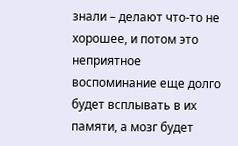знали – делают что-то не хорошее, и потом это неприятное воспоминание еще долго будет всплывать в их памяти, а мозг будет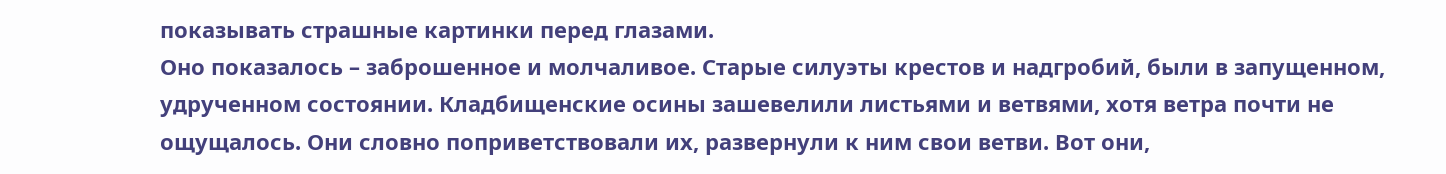показывать страшные картинки перед глазами.
Оно показалось – заброшенное и молчаливое. Старые силуэты крестов и надгробий, были в запущенном, удрученном состоянии. Кладбищенские осины зашевелили листьями и ветвями, хотя ветра почти не ощущалось. Они словно поприветствовали их, развернули к ним свои ветви. Вот они,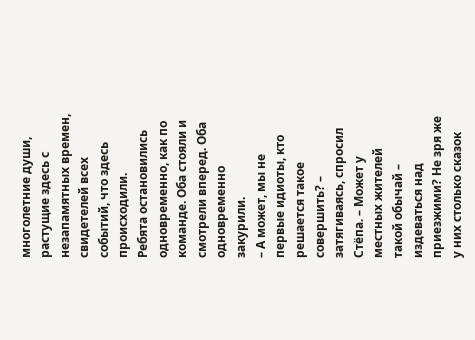многолетние души, растущие здесь с незапамятных времен, свидетелей всех событий, что здесь происходили.
Ребята остановились одновременно, как по команде. Оба стояли и смотрели вперед. Оба одновременно закурили.
– А может, мы не первые идиоты, кто решается такое совершить? – затягиваясь, спросил Стёпа. – Может у местных жителей такой обычай – издеваться над приезжими? Не зря же у них столько сказок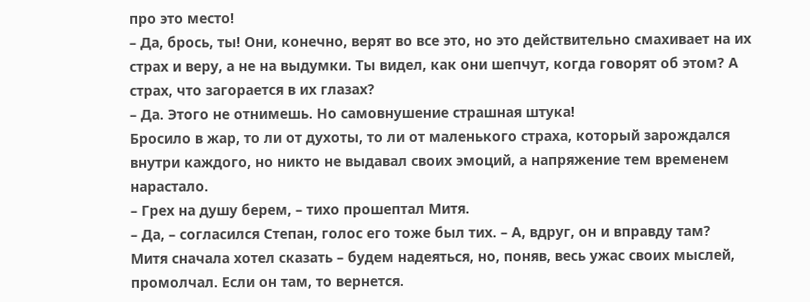про это место!
– Да, брось, ты! Они, конечно, верят во все это, но это действительно смахивает на их страх и веру, а не на выдумки. Ты видел, как они шепчут, когда говорят об этом? А страх, что загорается в их глазах?
– Да. Этого не отнимешь. Но самовнушение страшная штука!
Бросило в жар, то ли от духоты, то ли от маленького страха, который зарождался внутри каждого, но никто не выдавал своих эмоций, а напряжение тем временем нарастало.
– Грех на душу берем, – тихо прошептал Митя.
– Да, – согласился Степан, голос его тоже был тих. – А, вдруг, он и вправду там?
Митя сначала хотел сказать – будем надеяться, но, поняв, весь ужас своих мыслей, промолчал. Если он там, то вернется.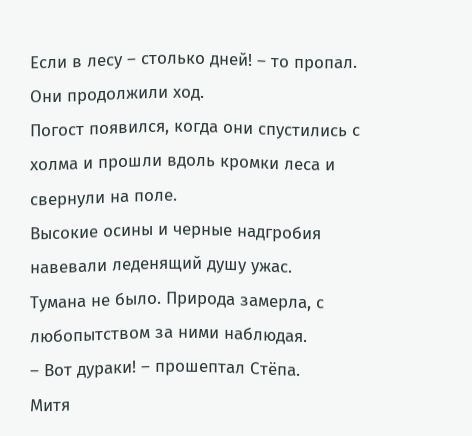Если в лесу – столько дней! – то пропал. Они продолжили ход.
Погост появился, когда они спустились с холма и прошли вдоль кромки леса и свернули на поле.
Высокие осины и черные надгробия навевали леденящий душу ужас.
Тумана не было. Природа замерла, с любопытством за ними наблюдая.
– Вот дураки! – прошептал Стёпа.
Митя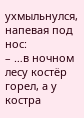ухмыльнулся, напевая под нос:
– …в ночном лесу костёр горел, а у костра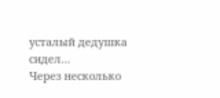усталый дедушка сидел…
Через несколько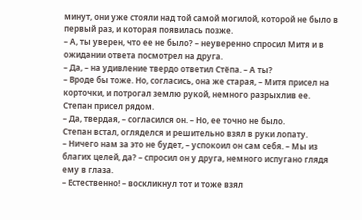минут, они уже стояли над той самой могилой, которой не было в первый раз, и которая появилась позже.
– А, ты уверен, что ее не было? – неуверенно спросил Митя и в ожидании ответа посмотрел на друга.
– Да, – на удивление твердо ответил Стёпа. – А ты?
– Вроде бы тоже. Но, согласись, она же старая, – Митя присел на корточки, и потрогал землю рукой, немного разрыхлив ее.
Степан присел рядом.
– Да, твердая, – согласился он. – Но, ее точно не было.
Степан встал, огляделся и решительно взял в руки лопату.
– Ничего нам за это не будет, – успокоил он сам себя. – Мы из благих целей, да? – спросил он у друга, немного испугано глядя ему в глаза.
– Естественно! – воскликнул тот и тоже взял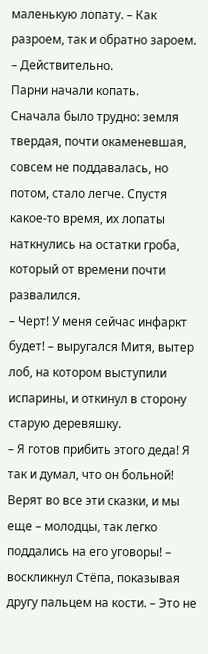маленькую лопату. – Как разроем, так и обратно зароем.
– Действительно.
Парни начали копать.
Сначала было трудно: земля твердая, почти окаменевшая, совсем не поддавалась, но потом, стало легче. Спустя какое-то время, их лопаты наткнулись на остатки гроба, который от времени почти развалился.
– Черт! У меня сейчас инфаркт будет! – выругался Митя, вытер лоб, на котором выступили испарины, и откинул в сторону старую деревяшку.
– Я готов прибить этого деда! Я так и думал, что он больной! Верят во все эти сказки, и мы еще – молодцы, так легко поддались на его уговоры! – воскликнул Стёпа, показывая другу пальцем на кости. – Это не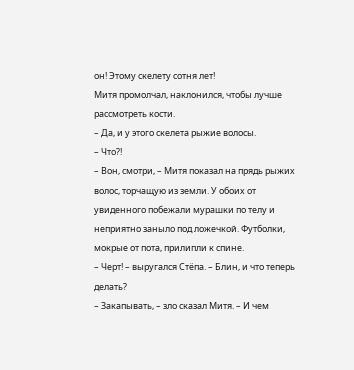он! Этому скелету сотня лет!
Митя промолчал, наклонился, чтобы лучше рассмотреть кости.
– Да, и у этого скелета рыжие волосы.
– Что?!
– Вон, смотри, – Митя показал на прядь рыжих волос, торчащую из земли. У обоих от увиденного побежали мурашки по телу и неприятно заныло под ложечкой. Футболки, мокрые от пота, прилипли к спине.
– Черт! – выругался Стёпа. – Блин, и что теперь делать?
– Закапывать, – зло сказал Митя. – И чем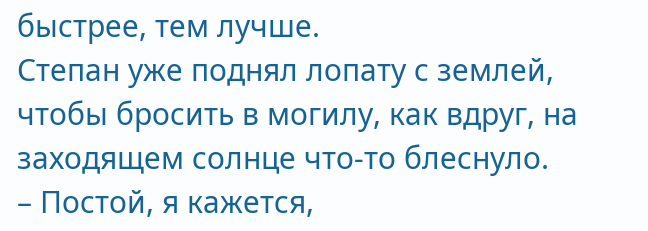быстрее, тем лучше.
Степан уже поднял лопату с землей, чтобы бросить в могилу, как вдруг, на заходящем солнце что-то блеснуло.
– Постой, я кажется,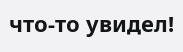что-то увидел!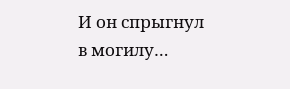И он спрыгнул в могилу…